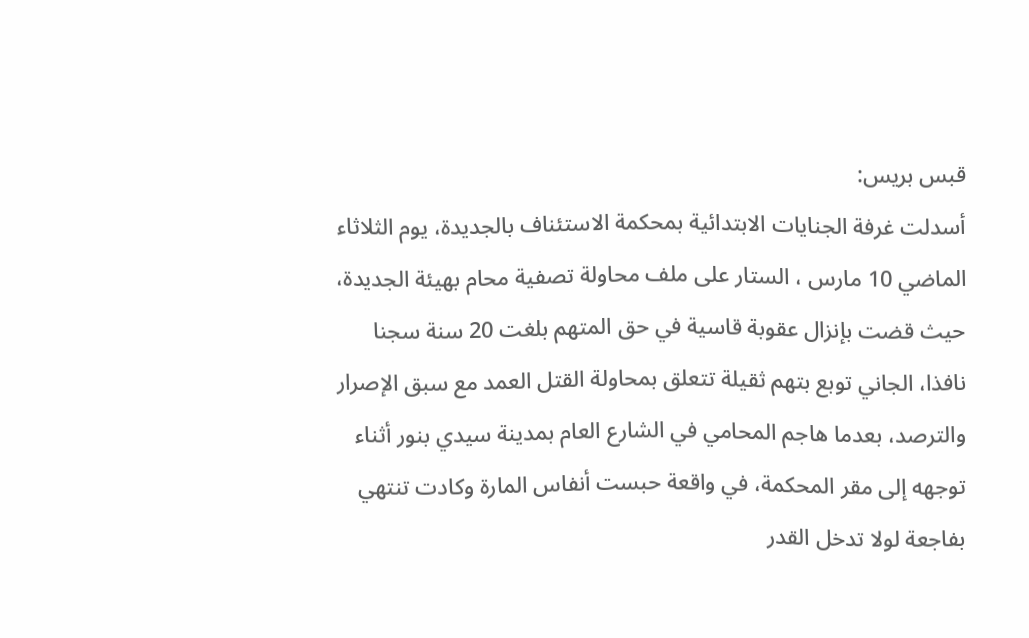قبس بريس:
أسدلت غرفة الجنايات الابتدائية بمحكمة الاستئناف بالجديدة، يوم الثلاثاء الماضي 10 مارس ، الستار على ملف محاولة تصفية محام بهيئة الجديدة، حيث قضت بإنزال عقوبة قاسية في حق المتهم بلغت 20 سنة سجنا نافذا، الجاني توبع بتهم ثقيلة تتعلق بمحاولة القتل العمد مع سبق الإصرار والترصد، بعدما هاجم المحامي في الشارع العام بمدينة سيدي بنور أثناء توجهه إلى مقر المحكمة، في واقعة حبست أنفاس المارة وكادت تنتهي بفاجعة لولا تدخل القدر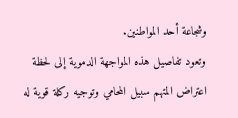وشجاعة أحد المواطنين.
وتعود تفاصيل هذه المواجهة الدموية إلى لحظة اعتراض المتهم سبيل المحامي وتوجيه ركلة قوية له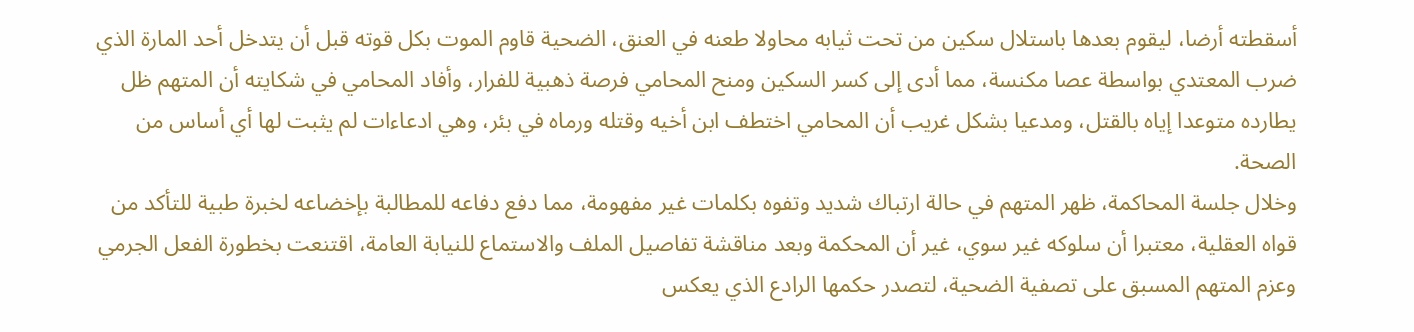أسقطته أرضا، ليقوم بعدها باستلال سكين من تحت ثيابه محاولا طعنه في العنق، الضحية قاوم الموت بكل قوته قبل أن يتدخل أحد المارة الذي ضرب المعتدي بواسطة عصا مكنسة، مما أدى إلى كسر السكين ومنح المحامي فرصة ذهبية للفرار، وأفاد المحامي في شكايته أن المتهم ظل يطارده متوعدا إياه بالقتل، ومدعيا بشكل غريب أن المحامي اختطف ابن أخيه وقتله ورماه في بئر، وهي ادعاءات لم يثبت لها أي أساس من الصحة.
وخلال جلسة المحاكمة، ظهر المتهم في حالة ارتباك شديد وتفوه بكلمات غير مفهومة، مما دفع دفاعه للمطالبة بإخضاعه لخبرة طبية للتأكد من قواه العقلية، معتبرا أن سلوكه غير سوي، غير أن المحكمة وبعد مناقشة تفاصيل الملف والاستماع للنيابة العامة، اقتنعت بخطورة الفعل الجرمي وعزم المتهم المسبق على تصفية الضحية، لتصدر حكمها الرادع الذي يعكس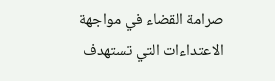صرامة القضاء في مواجهة الاعتداءات التي تستهدف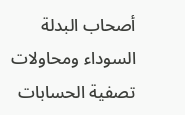أصحاب البدلة السوداء ومحاولات تصفية الحسابات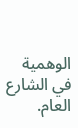الوهمية في الشارع العام.